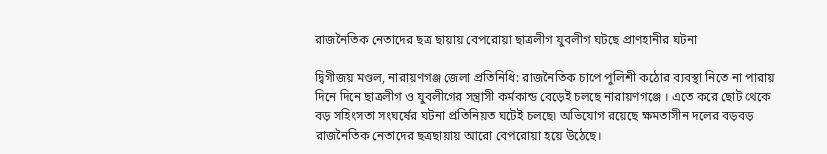রাজনৈতিক নেতাদের ছত্র ছায়ায় বেপরোয়া ছাত্রলীগ যুবলীগ ঘটছে প্রাণহানীর ঘটনা

দ্বিগীজয় মণ্ডল, নারায়ণগঞ্জ জেলা প্রতিনিধি: রাজনৈতিক চাপে পুলিশী কঠোর ব্যবস্থা নিতে না পারায় দিনে দিনে ছাত্রলীগ ও যুবলীগের সন্ত্রাসী কর্মকান্ড বেড়েই চলছে নারায়ণগঞ্জে । এতে করে ছোট থেকে বড় সহিংসতা সংঘর্ষের ঘটনা প্রতিনিয়ত ঘটেই চলছে৷ অভিযোগ রয়েছে ক্ষমতাসীন দলের বড়বড় রাজনৈতিক নেতাদের ছত্রছায়ায় আরো বেপরোয়া হয়ে উঠেছে।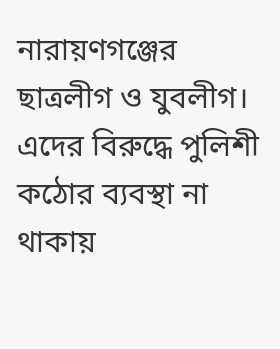নারায়ণগঞ্জের ছাত্রলীগ ও যুবলীগ। এদের বিরুদ্ধে পুলিশী কঠোর ব্যবস্থা না থাকায়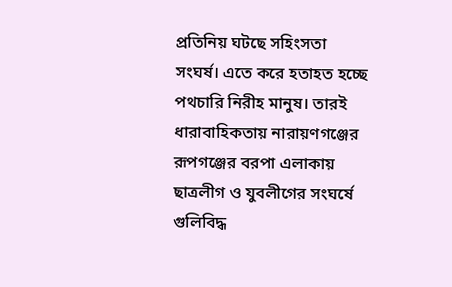প্রতিনিয় ঘটছে সহিংসতা সংঘর্ষ। এতে করে হতাহত হচ্ছে পথচারি নিরীহ মানুষ। তারই ধারাবাহিকতায় নারায়ণগঞ্জের রূপগঞ্জের বরপা এলাকায় ছাত্রলীগ ও যুবলীগের সংঘর্ষে গুলিবিদ্ধ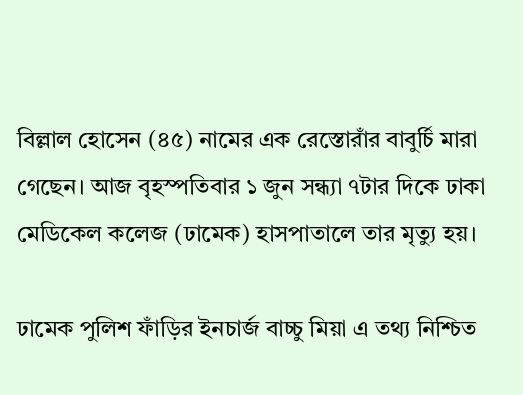বিল্লাল হোসেন (৪৫) নামের এক রেস্তোরাঁর বাবুর্চি মারা গেছেন। আজ বৃহস্পতিবার ১ জুন সন্ধ্যা ৭টার দিকে ঢাকা মেডিকেল কলেজ (ঢামেক) হাসপাতালে তার মৃত্যু হয়।

ঢামেক পুলিশ ফাঁড়ির ইনচার্জ বাচ্চু মিয়া এ তথ্য নিশ্চিত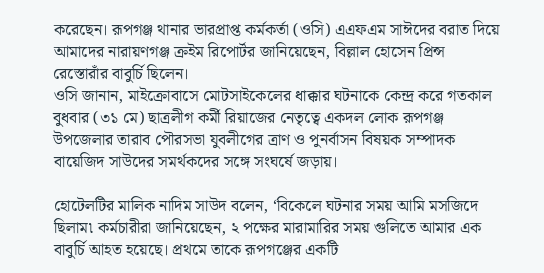করেছেন। রূপগঞ্জ থানার ভারপ্রাপ্ত কর্মকর্তা (ওসি) এএফএম সাঈদের বরাত দিয়ে আমাদের নারায়ণগঞ্জ ক্রইম রিপোর্টর জানিয়েছেন, বিল্লাল হোসেন প্রিন্স রেস্তোরাঁর বাবুর্চি ছিলেন।
ওসি জানান, মাইক্রোবাসে মোটসাইকেলের ধাক্কার ঘটনাকে কেন্দ্র করে গতকাল বুধবার (৩১ মে) ছাত্রলীগ কর্মী রিয়াজের নেতৃত্বে একদল লোক রূপগঞ্জ উপজেলার তারাব পৌরসভা যুবলীগের ত্রাণ ও পুনর্বাসন বিষয়ক সম্পাদক বায়েজিদ সাউদের সমর্থকদের সঙ্গে সংঘর্ষে জড়ায়।

হোটেলটির মালিক নাদিম সাউদ বলেন, ‘বিকেলে ঘটনার সময় আমি মসজিদে ছিলাম৷ কর্মচারীরা জানিয়েছেন, ২ পক্ষের মারামারির সময় গুলিতে আমার এক বাবুর্চি আহত হয়েছে। প্রথমে তাকে রূপগঞ্জের একটি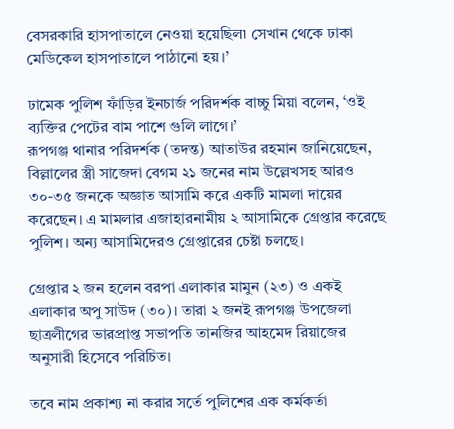বেসরকারি হাসপাতালে নেওয়া হয়েছিল৷ সেখান থেকে ঢাকা মেডিকেল হাসপাতালে পাঠানো হয়।’

ঢামেক পুলিশ ফাঁড়ির ইনচার্জ পরিদর্শক বাচ্চু মিয়া বলেন, ‘ওই ব্যক্তির পেটের বাম পাশে গুলি লাগে।’
রূপগঞ্জ থানার পরিদর্শক (তদন্ত) আতাউর রহমান জানিয়েছেন, বিল্লালের স্ত্রী সাজেদা বেগম ২১ জনের নাম উল্লেখসহ আরও ৩০-৩৫ জনকে অজ্ঞাত আসামি করে একটি মামলা দায়ের করেছেন। এ মামলার এজাহারনামীয় ২ আসামিকে গ্রেপ্তার করেছে পুলিশ। অন্য আসামিদেরও গ্রেপ্তারের চেষ্টা চলছে।

গ্রেপ্তার ২ জন হলেন বরপা এলাকার মামুন (২৩) ও একই এলাকার অপু সাউদ (৩০)। তারা ২ জনই রূপগঞ্জ উপজেলা ছাত্রলীগের ভারপ্রাপ্ত সভাপতি তানজির আহমেদ রিয়াজের অনুসারী হিসেবে পরিচিত।

তবে নাম প্রকাশ্য না করার সর্তে পুলিশের এক কর্মকর্তা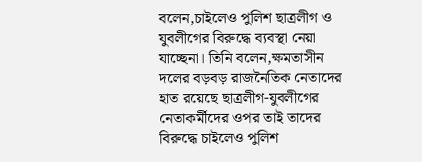বলেন,চাইলেও পুলিশ ছাত্রলীগ ও যুবলীগের বিরুদ্ধে ব্যবস্থা নেয়া যাচ্ছেনা। তিনি বলেন,ক্ষমতাসীন দলের বড়বড় রাজনৈতিক নেতাদের হাত রয়েছে ছাত্রলীগ-যুবলীগের নেতাকর্মীদের ওপর তাই তাদের বিরুদ্ধে চাইলেও পুলিশ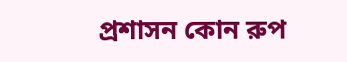প্রশাসন কোন রুপ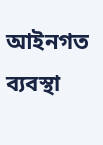আইনগত ব্যবস্থা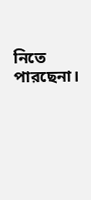নিতে পারছেনা।